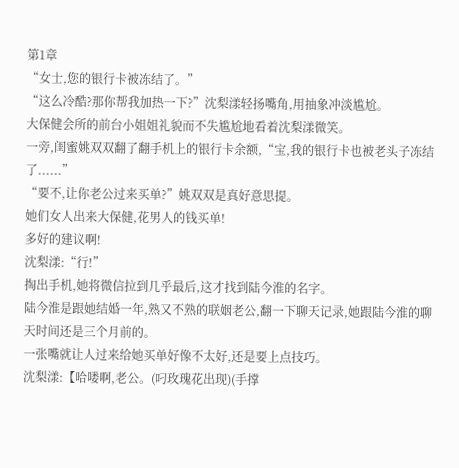第1章
“女士,您的银行卡被冻结了。”
“这么冷酷?那你帮我加热一下?”沈梨漾轻扬嘴角,用抽象冲淡尴尬。
大保健会所的前台小姐姐礼貌而不失尴尬地看着沈梨漾微笑。
一旁,闺蜜姚双双翻了翻手机上的银行卡余额,“宝,我的银行卡也被老头子冻结了......”
“要不,让你老公过来买单?”姚双双是真好意思提。
她们女人出来大保健,花男人的钱买单!
多好的建议啊!
沈梨漾:“行!”
掏出手机,她将微信拉到几乎最后,这才找到陆今淮的名字。
陆今淮是跟她结婚一年,熟又不熟的联姻老公,翻一下聊天记录,她跟陆今淮的聊天时间还是三个月前的。
一张嘴就让人过来给她买单好像不太好,还是要上点技巧。
沈梨漾:【哈喽啊,老公。(叼玫瑰花出现)(手撑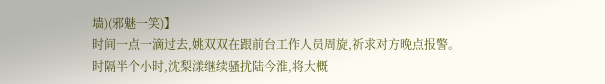墙)(邪魅一笑)】
时间一点一滴过去,姚双双在跟前台工作人员周旋,祈求对方晚点报警。
时隔半个小时,沈梨漾继续骚扰陆今淮,将大概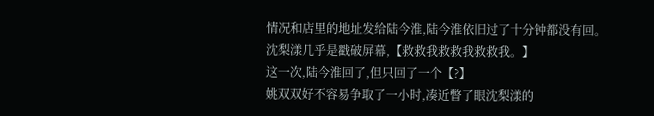情况和店里的地址发给陆今淮,陆今淮依旧过了十分钟都没有回。
沈梨漾几乎是戳破屏幕,【救救我救救我救救我。】
这一次,陆今淮回了,但只回了一个【?】
姚双双好不容易争取了一小时,凑近瞥了眼沈梨漾的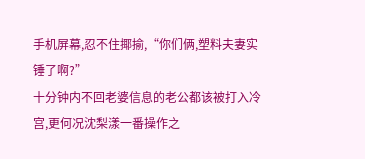手机屏幕,忍不住揶揄,“你们俩,塑料夫妻实锤了啊?”
十分钟内不回老婆信息的老公都该被打入冷宫,更何况沈梨漾一番操作之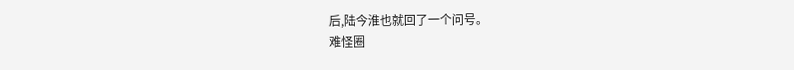后,陆今淮也就回了一个问号。
难怪圈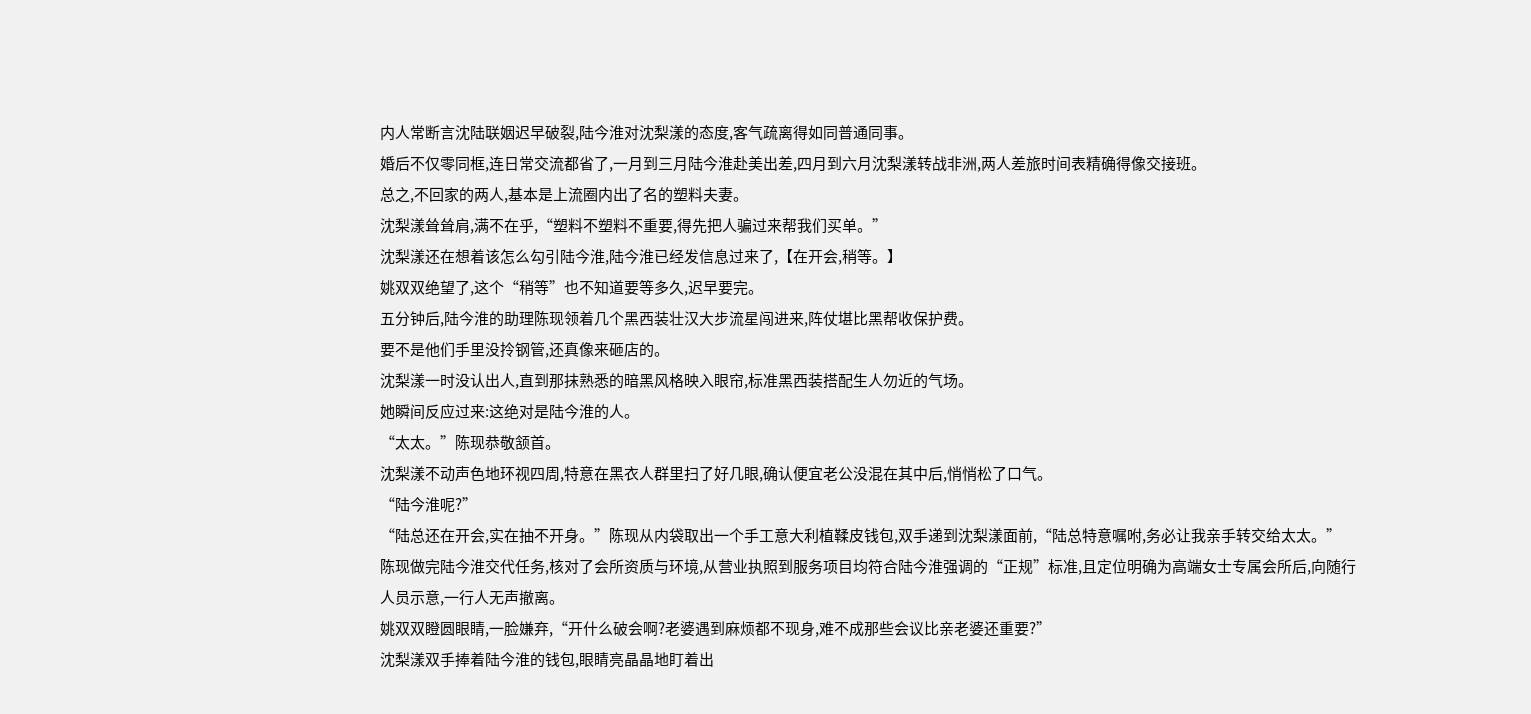内人常断言沈陆联姻迟早破裂,陆今淮对沈梨漾的态度,客气疏离得如同普通同事。
婚后不仅零同框,连日常交流都省了,一月到三月陆今淮赴美出差,四月到六月沈梨漾转战非洲,两人差旅时间表精确得像交接班。
总之,不回家的两人,基本是上流圈内出了名的塑料夫妻。
沈梨漾耸耸肩,满不在乎,“塑料不塑料不重要,得先把人骗过来帮我们买单。”
沈梨漾还在想着该怎么勾引陆今淮,陆今淮已经发信息过来了,【在开会,稍等。】
姚双双绝望了,这个“稍等”也不知道要等多久,迟早要完。
五分钟后,陆今淮的助理陈现领着几个黑西装壮汉大步流星闯进来,阵仗堪比黑帮收保护费。
要不是他们手里没拎钢管,还真像来砸店的。
沈梨漾一时没认出人,直到那抹熟悉的暗黑风格映入眼帘,标准黑西装搭配生人勿近的气场。
她瞬间反应过来:这绝对是陆今淮的人。
“太太。”陈现恭敬颔首。
沈梨漾不动声色地环视四周,特意在黑衣人群里扫了好几眼,确认便宜老公没混在其中后,悄悄松了口气。
“陆今淮呢?”
“陆总还在开会,实在抽不开身。”陈现从内袋取出一个手工意大利植鞣皮钱包,双手递到沈梨漾面前,“陆总特意嘱咐,务必让我亲手转交给太太。”
陈现做完陆今淮交代任务,核对了会所资质与环境,从营业执照到服务项目均符合陆今淮强调的“正规”标准,且定位明确为高端女士专属会所后,向随行人员示意,一行人无声撤离。
姚双双瞪圆眼睛,一脸嫌弃,“开什么破会啊?老婆遇到麻烦都不现身,难不成那些会议比亲老婆还重要?”
沈梨漾双手捧着陆今淮的钱包,眼睛亮晶晶地盯着出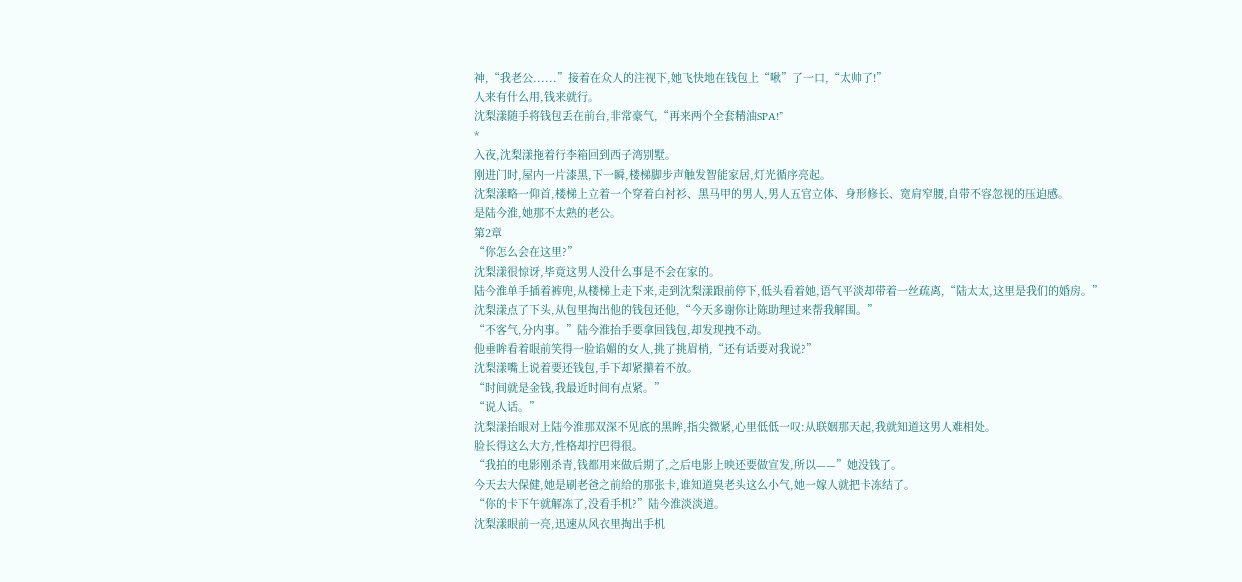神,“我老公......”接着在众人的注视下,她飞快地在钱包上“啾”了一口,“太帅了!”
人来有什么用,钱来就行。
沈梨漾随手将钱包丢在前台,非常豪气,“再来两个全套精油SPA!”
*
入夜,沈梨漾拖着行李箱回到西子湾别墅。
刚进门时,屋内一片漆黑,下一瞬,楼梯脚步声触发智能家居,灯光循序亮起。
沈梨漾略一仰首,楼梯上立着一个穿着白衬衫、黑马甲的男人,男人五官立体、身形修长、宽肩窄腰,自带不容忽视的压迫感。
是陆今淮,她那不太熟的老公。
第2章
“你怎么会在这里?”
沈梨漾很惊讶,毕竟这男人没什么事是不会在家的。
陆今淮单手插着裤兜,从楼梯上走下来,走到沈梨漾跟前停下,低头看着她,语气平淡却带着一丝疏离,“陆太太,这里是我们的婚房。”
沈梨漾点了下头,从包里掏出他的钱包还他,“今天多谢你让陈助理过来帮我解围。”
“不客气,分内事。”陆今淮抬手要拿回钱包,却发现拽不动。
他垂眸看着眼前笑得一脸谄媚的女人,挑了挑眉梢,“还有话要对我说?”
沈梨漾嘴上说着要还钱包,手下却紧攥着不放。
“时间就是金钱,我最近时间有点紧。”
“说人话。”
沈梨漾抬眼对上陆今淮那双深不见底的黑眸,指尖微紧,心里低低一叹:从联姻那天起,我就知道这男人难相处。
脸长得这么大方,性格却拧巴得很。
“我拍的电影刚杀青,钱都用来做后期了,之后电影上映还要做宣发,所以——”她没钱了。
今天去大保健,她是刷老爸之前给的那张卡,谁知道臭老头这么小气,她一嫁人就把卡冻结了。
“你的卡下午就解冻了,没看手机?”陆今淮淡淡道。
沈梨漾眼前一亮,迅速从风衣里掏出手机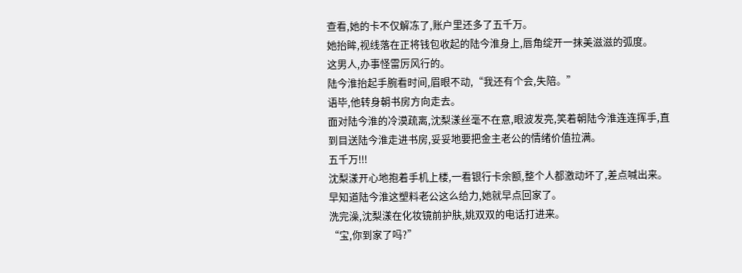查看,她的卡不仅解冻了,账户里还多了五千万。
她抬眸,视线落在正将钱包收起的陆今淮身上,唇角绽开一抹美滋滋的弧度。
这男人,办事怪雷厉风行的。
陆今淮抬起手腕看时间,眉眼不动,“我还有个会,失陪。”
语毕,他转身朝书房方向走去。
面对陆今淮的冷漠疏离,沈梨漾丝毫不在意,眼波发亮,笑着朝陆今淮连连挥手,直到目送陆今淮走进书房,妥妥地要把金主老公的情绪价值拉满。
五千万!!!
沈梨漾开心地抱着手机上楼,一看银行卡余额,整个人都激动坏了,差点喊出来。
早知道陆今淮这塑料老公这么给力,她就早点回家了。
洗完澡,沈梨漾在化妆镜前护肤,姚双双的电话打进来。
“宝,你到家了吗?”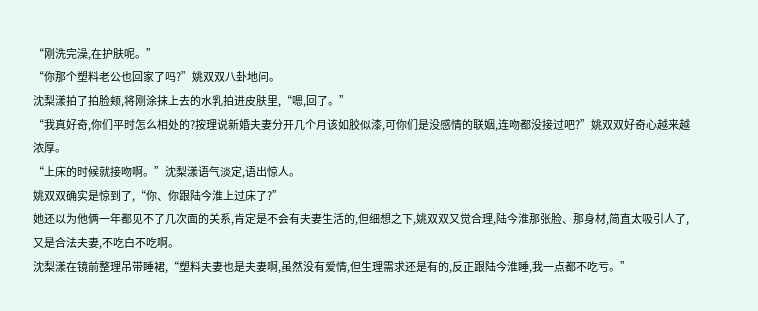“刚洗完澡,在护肤呢。”
“你那个塑料老公也回家了吗?”姚双双八卦地问。
沈梨漾拍了拍脸颊,将刚涂抹上去的水乳拍进皮肤里,“嗯,回了。”
“我真好奇,你们平时怎么相处的?按理说新婚夫妻分开几个月该如胶似漆,可你们是没感情的联姻,连吻都没接过吧?”姚双双好奇心越来越浓厚。
“上床的时候就接吻啊。”沈梨漾语气淡定,语出惊人。
姚双双确实是惊到了,“你、你跟陆今淮上过床了?”
她还以为他俩一年都见不了几次面的关系,肯定是不会有夫妻生活的,但细想之下,姚双双又觉合理,陆今淮那张脸、那身材,简直太吸引人了,又是合法夫妻,不吃白不吃啊。
沈梨漾在镜前整理吊带睡裙,“塑料夫妻也是夫妻啊,虽然没有爱情,但生理需求还是有的,反正跟陆今淮睡,我一点都不吃亏。”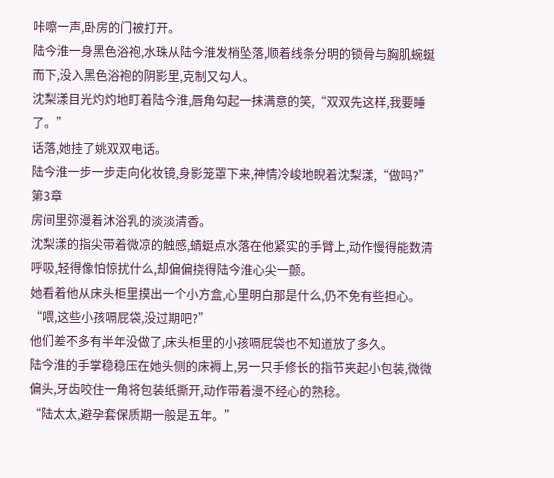咔嚓一声,卧房的门被打开。
陆今淮一身黑色浴袍,水珠从陆今淮发梢坠落,顺着线条分明的锁骨与胸肌蜿蜒而下,没入黑色浴袍的阴影里,克制又勾人。
沈梨漾目光灼灼地盯着陆今淮,唇角勾起一抹满意的笑,“双双先这样,我要睡了。”
话落,她挂了姚双双电话。
陆今淮一步一步走向化妆镜,身影笼罩下来,神情冷峻地睨着沈梨漾,“做吗?”
第3章
房间里弥漫着沐浴乳的淡淡清香。
沈梨漾的指尖带着微凉的触感,蜻蜓点水落在他紧实的手臂上,动作慢得能数清呼吸,轻得像怕惊扰什么,却偏偏挠得陆今淮心尖一颤。
她看着他从床头柜里摸出一个小方盒,心里明白那是什么,仍不免有些担心。
“喂,这些小孩嗝屁袋,没过期吧?”
他们差不多有半年没做了,床头柜里的小孩嗝屁袋也不知道放了多久。
陆今淮的手掌稳稳压在她头侧的床褥上,另一只手修长的指节夹起小包装,微微偏头,牙齿咬住一角将包装纸撕开,动作带着漫不经心的熟稔。
“陆太太,避孕套保质期一般是五年。”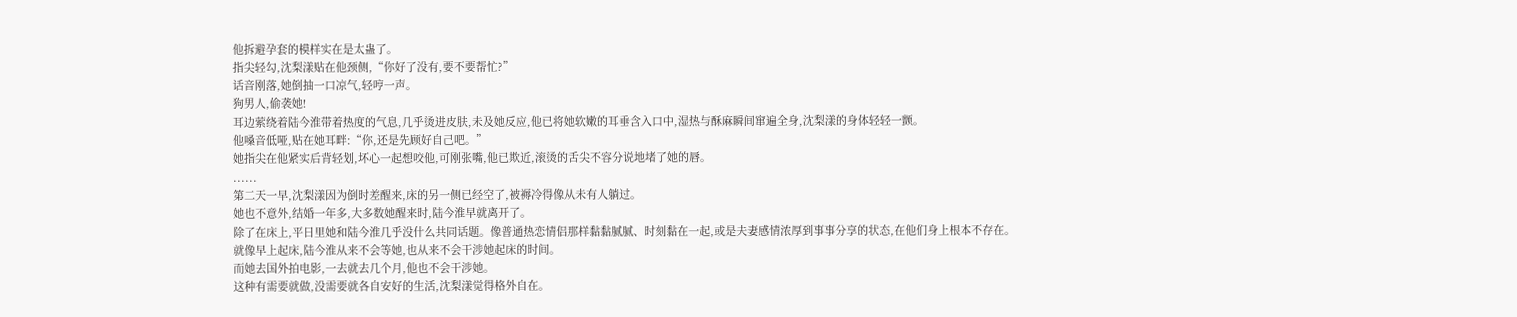他拆避孕套的模样实在是太蛊了。
指尖轻勾,沈梨漾贴在他颈侧,“你好了没有,要不要帮忙?”
话音刚落,她倒抽一口凉气,轻哼一声。
狗男人,偷袭她!
耳边萦绕着陆今淮带着热度的气息,几乎烫进皮肤,未及她反应,他已将她软嫩的耳垂含入口中,湿热与酥麻瞬间窜遍全身,沈梨漾的身体轻轻一颤。
他嗓音低哑,贴在她耳畔:“你,还是先顾好自己吧。”
她指尖在他紧实后背轻划,坏心一起想咬他,可刚张嘴,他已欺近,滚烫的舌尖不容分说地堵了她的唇。
......
第二天一早,沈梨漾因为倒时差醒来,床的另一侧已经空了,被褥冷得像从未有人躺过。
她也不意外,结婚一年多,大多数她醒来时,陆今淮早就离开了。
除了在床上,平日里她和陆今淮几乎没什么共同话题。像普通热恋情侣那样黏黏腻腻、时刻黏在一起,或是夫妻感情浓厚到事事分享的状态,在他们身上根本不存在。
就像早上起床,陆今淮从来不会等她,也从来不会干涉她起床的时间。
而她去国外拍电影,一去就去几个月,他也不会干涉她。
这种有需要就做,没需要就各自安好的生活,沈梨漾觉得格外自在。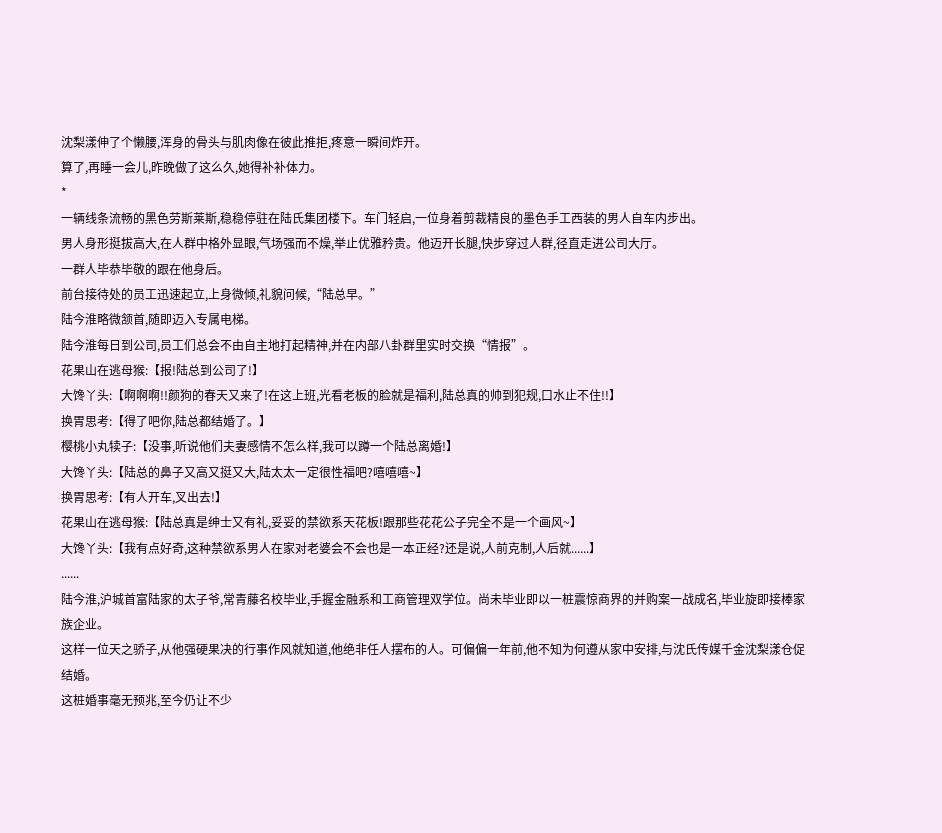沈梨漾伸了个懒腰,浑身的骨头与肌肉像在彼此推拒,疼意一瞬间炸开。
算了,再睡一会儿,昨晚做了这么久,她得补补体力。
*
一辆线条流畅的黑色劳斯莱斯,稳稳停驻在陆氏集团楼下。车门轻启,一位身着剪裁精良的墨色手工西装的男人自车内步出。
男人身形挺拔高大,在人群中格外显眼,气场强而不燥,举止优雅矜贵。他迈开长腿,快步穿过人群,径直走进公司大厅。
一群人毕恭毕敬的跟在他身后。
前台接待处的员工迅速起立,上身微倾,礼貌问候,“陆总早。”
陆今淮略微颔首,随即迈入专属电梯。
陆今淮每日到公司,员工们总会不由自主地打起精神,并在内部八卦群里实时交换“情报”。
花果山在逃母猴:【报!陆总到公司了!】
大馋丫头:【啊啊啊!!颜狗的春天又来了!在这上班,光看老板的脸就是福利,陆总真的帅到犯规,口水止不住!!】
换胃思考:【得了吧你,陆总都结婚了。】
樱桃小丸犊子:【没事,听说他们夫妻感情不怎么样,我可以蹲一个陆总离婚!】
大馋丫头:【陆总的鼻子又高又挺又大,陆太太一定很性福吧?嘻嘻嘻~】
换胃思考:【有人开车,叉出去!】
花果山在逃母猴:【陆总真是绅士又有礼,妥妥的禁欲系天花板!跟那些花花公子完全不是一个画风~】
大馋丫头:【我有点好奇,这种禁欲系男人在家对老婆会不会也是一本正经?还是说,人前克制,人后就......】
......
陆今淮,沪城首富陆家的太子爷,常青藤名校毕业,手握金融系和工商管理双学位。尚未毕业即以一桩震惊商界的并购案一战成名,毕业旋即接棒家族企业。
这样一位天之骄子,从他强硬果决的行事作风就知道,他绝非任人摆布的人。可偏偏一年前,他不知为何遵从家中安排,与沈氏传媒千金沈梨漾仓促结婚。
这桩婚事毫无预兆,至今仍让不少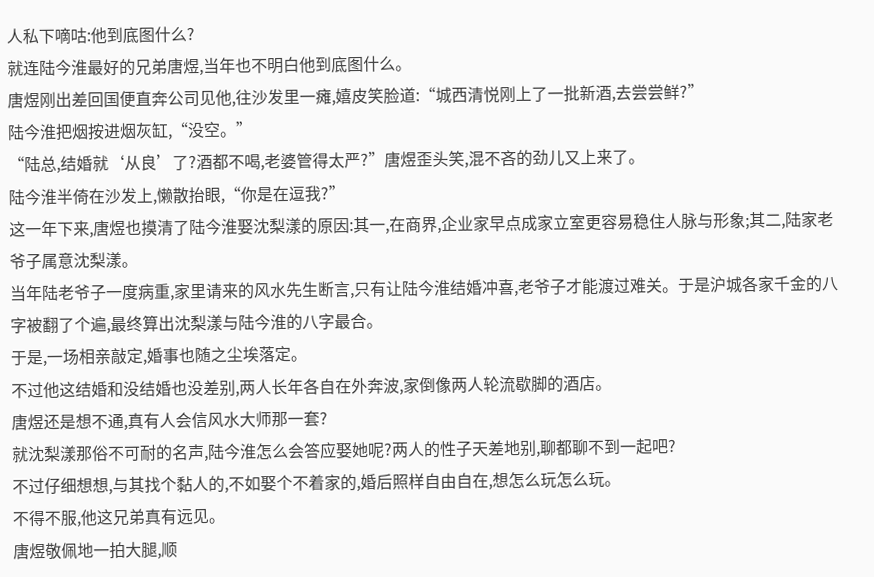人私下嘀咕:他到底图什么?
就连陆今淮最好的兄弟唐煜,当年也不明白他到底图什么。
唐煜刚出差回国便直奔公司见他,往沙发里一瘫,嬉皮笑脸道:“城西清悦刚上了一批新酒,去尝尝鲜?”
陆今淮把烟按进烟灰缸,“没空。”
“陆总,结婚就‘从良’了?酒都不喝,老婆管得太严?”唐煜歪头笑,混不吝的劲儿又上来了。
陆今淮半倚在沙发上,懒散抬眼,“你是在逗我?”
这一年下来,唐煜也摸清了陆今淮娶沈梨漾的原因:其一,在商界,企业家早点成家立室更容易稳住人脉与形象;其二,陆家老爷子属意沈梨漾。
当年陆老爷子一度病重,家里请来的风水先生断言,只有让陆今淮结婚冲喜,老爷子才能渡过难关。于是沪城各家千金的八字被翻了个遍,最终算出沈梨漾与陆今淮的八字最合。
于是,一场相亲敲定,婚事也随之尘埃落定。
不过他这结婚和没结婚也没差别,两人长年各自在外奔波,家倒像两人轮流歇脚的酒店。
唐煜还是想不通,真有人会信风水大师那一套?
就沈梨漾那俗不可耐的名声,陆今淮怎么会答应娶她呢?两人的性子天差地别,聊都聊不到一起吧?
不过仔细想想,与其找个黏人的,不如娶个不着家的,婚后照样自由自在,想怎么玩怎么玩。
不得不服,他这兄弟真有远见。
唐煜敬佩地一拍大腿,顺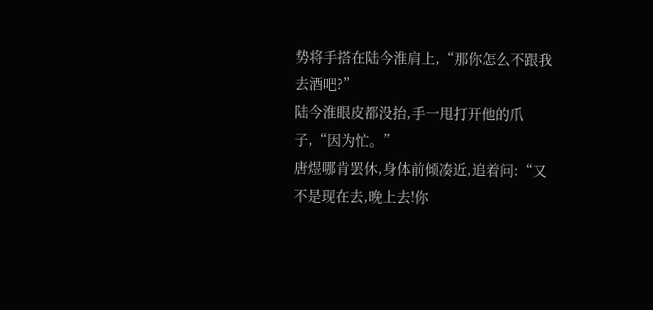势将手搭在陆今淮肩上,“那你怎么不跟我去酒吧?”
陆今淮眼皮都没抬,手一甩打开他的爪子,“因为忙。”
唐煜哪肯罢休,身体前倾凑近,追着问:“又不是现在去,晚上去!你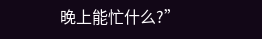晚上能忙什么?”